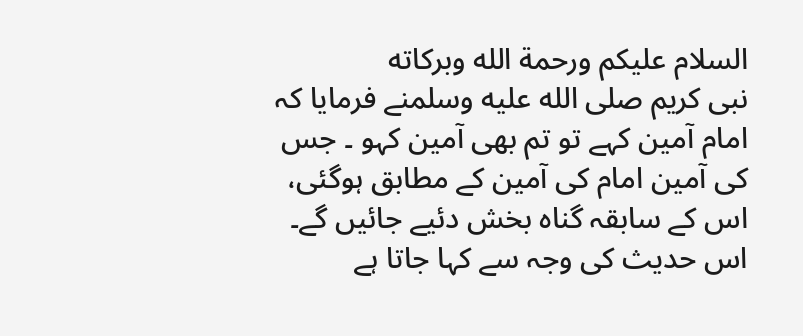السلام عليكم ورحمة الله وبركاته
نبی کریم صلى الله عليه وسلمنے فرمایا کہ امام آمین کہے تو تم بھی آمین کہو ۔ جس کی آمین امام کی آمین کے مطابق ہوگئی، اس کے سابقہ گناہ بخش دئیے جائیں گے۔ اس حدیث کی وجہ سے کہا جاتا ہے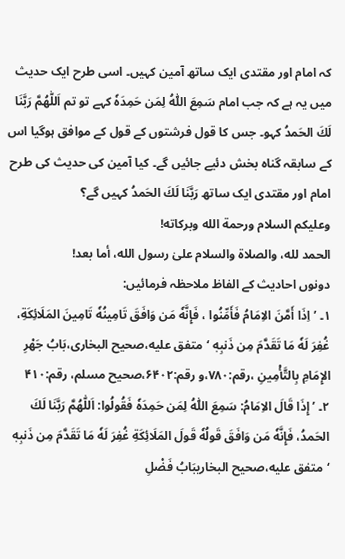کہ امام اور مقتدی ایک ساتھ آمین کہیں۔ اسی طرح ایک حدیث میں یہ ہے کہ جب امام سَمِعَ اللّٰهُ لِمَن حَمِدَهٗ کہے تو تم اَللّٰهُمَّ رَبَّنَا لَكَ الحَمدُ کہو۔ جس کا قول فرشتوں کے قول کے موافق ہوگیا اس کے سابقہ گناہ بخش دئیے جائیں گے۔ کیا آمین کی حدیث کی طرح امام اور مقتدی ایک ساتھ رَبَّنَا لَكَ الحَمدُ کہیں گے؟
وعلیکم السلام ورحمة الله وبرکاته!
الحمد لله، والصلاة والسلام علىٰ رسول الله، أما بعد!
دونوں احادیث کے الفاظ ملاحظہ فرمائیں:
۱۔ ’ اِذَا أَمَّنَ الاِمَامُ فَأَمِّنُوا ، فَإِنَّهٗ مَن وَافَقَ تَامِینُهٗ تَامِینَ المَلَائِکَةِ، غُفِرَ لَهٗ مَا تَقَدَّمَ مِن ذَنبِهٖ ‘متفق علیه،صحیح البخاری،بَابُ جَهْرِ الإِمَامِ بِالتَّأْمِینِ ،رقم:۷۸۰،و رقم:۶۴۰۲،صحیح مسلم، رقم:۴۱۰
۲۔ ’ إِذَا قَالَ الاِمَامُ: سَمِعَ اللّٰهُ لِمَن حَمِدَهٗ فَقُولُوا: اَللّٰهُمَّ رَبَّنَا لَكَ الحَمدُ، فَإِنَّهٗ مَن وَافَقَ قَولُهٗ قَولَ المَلَائِکَةِ غُفِرَ لَهٗ مَا تَقَدَّمَ مِن ذَنبِهٖ ‘متفق علیه،صحیح البخاریبَابُ فَضْلِ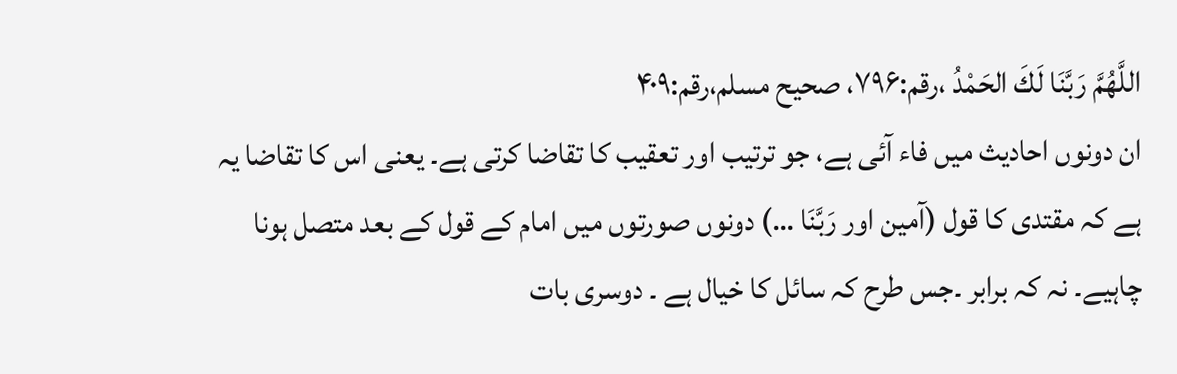اللَّهُمَّ رَبَّنَا لَكَ الحَمْدُ ،رقم:۷۹۶، صحیح مسلم،رقم:۴۰۹
ان دونوں احادیث میں فاء آئی ہے، جو ترتیب اور تعقیب کا تقاضا کرتی ہے۔ یعنی اس کا تقاضا یہ ہے کہ مقتدی کا قول (آمین اور رَبَّنَا …) دونوں صورتوں میں امام کے قول کے بعد متصل ہونا چاہیے۔ نہ کہ برابر ۔جس طرح کہ سائل کا خیال ہے ۔ دوسری بات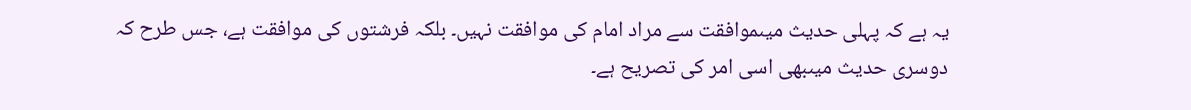یہ ہے کہ پہلی حدیث میںموافقت سے مراد امام کی موافقت نہیں۔ بلکہ فرشتوں کی موافقت ہے، جس طرح کہ دوسری حدیث میںبھی اسی امر کی تصریح ہے۔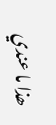ھذا ما عندي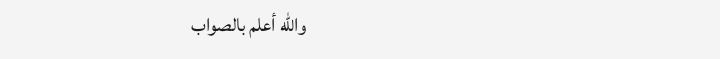والله أعلم بالصواب